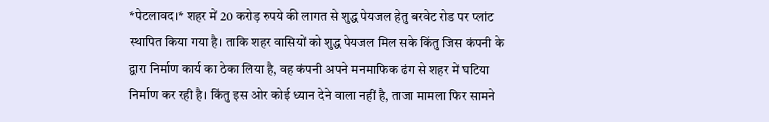*पेटलावद।* शहर में 20 करोड़ रुपये की लागत से शुद्ध पेयजल हेतु बरवेट रोड पर प्लांट स्थापित किया गया है। ताकि शहर वासियों को शुद्ध पेयजल मिल सके किंतु जिस कंपनी के द्वारा निर्माण कार्य का ठेका लिया है, वह कंपनी अपने मनमाफिक ढंग से शहर में घटिया निर्माण कर रही है। किंतु इस ओर कोई ध्यान देने वाला नहीं है, ताजा मामला फिर सामने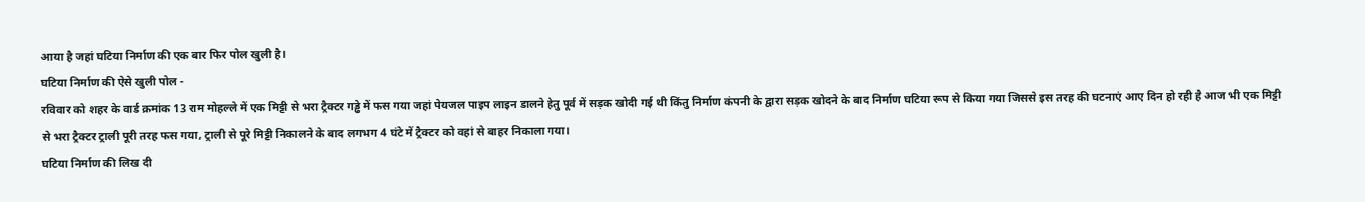आया है जहां घटिया निर्माण की एक बार फिर पोल खुली है।
घटिया निर्माण की ऐसे खुली पोल -
रविवार को शहर के वार्ड क्रमांक 13 राम मोहल्ले में एक मिट्टी से भरा ट्रैक्टर गड्ढे में फस गया जहां पेयजल पाइप लाइन डालने हेतु पूर्व में सड़क खोदी गई थी किंतु निर्माण कंपनी के द्वारा सड़क खोदने के बाद निर्माण घटिया रूप से किया गया जिससे इस तरह की घटनाएं आए दिन हो रही है आज भी एक मिट्टी से भरा ट्रैक्टर ट्राली पूरी तरह फस गया, ट्राली से पूरे मिट्टी निकालने के बाद लगभग 4 घंटे में ट्रैक्टर को वहां से बाहर निकाला गया।
घटिया निर्माण की लिख दी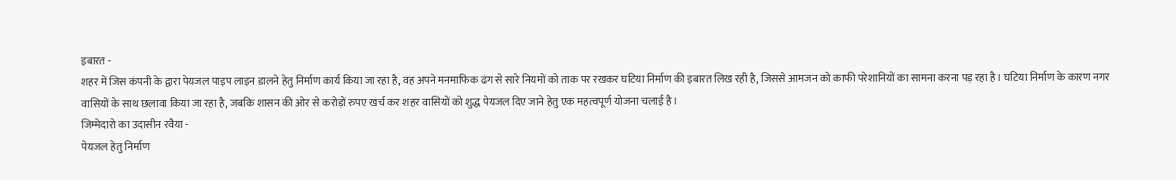इबारत -
शहर में जिस कंपनी के द्वारा पेयजल पाइप लाइन डालने हेतु निर्माण कार्य किया जा रहा है, वह अपने मनमाफिक ढंग से सारे नियमों को ताक पर रखकर घटिया निर्माण की इबारत लिख रही है, जिससे आमजन को काफी परेशानियों का सामना करना पड़ रहा है। घटिया निर्माण के कारण नगर वासियों के साथ छलावा किया जा रहा है, जबकि शासन की ओर से करोड़ों रुपए खर्च कर शहर वासियों को शुद्ध पेयजल दिए जाने हेतु एक महत्वपूर्ण योजना चलाई है।
जिम्मेदारो का उदासीन रवैया -
पेयजल हेतु निर्माण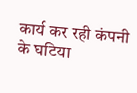कार्य कर रही कंपनी के घटिया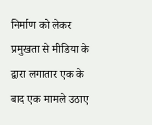निर्माण को लेकर प्रमुखता से मीडिया के द्वारा लगातार एक के बाद एक मामले उठाए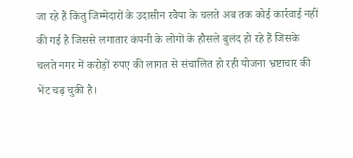जा रहे हैं किंतु जिम्मेदारों के उदासीन रवैया के चलते अब तक कोई कार्रवाई नहीं की गई है जिससे लगातार कंपनी के लोगों के हौसले बुलंद हो रहे हैं जिसके चलते नगर में करोड़ों रुपए की लागत से संचालित हो रही योजना भ्रष्टाचार की भेंट चढ़ चुकी है।